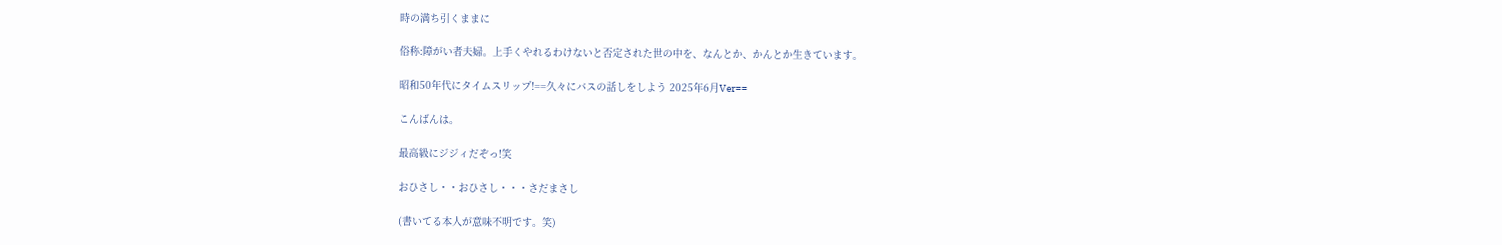時の満ち引くままに

俗称:障がい者夫婦。上手くやれるわけないと否定された世の中を、なんとか、かんとか生きています。

昭和50年代にタイムスリップ!==久々にバスの話しをしよう 2025年6月Ver==

こんばんは。

最高級にジジィだぞっ!笑

おひさし・・おひさし・・・さだまさし

(書いてる本人が意味不明です。笑)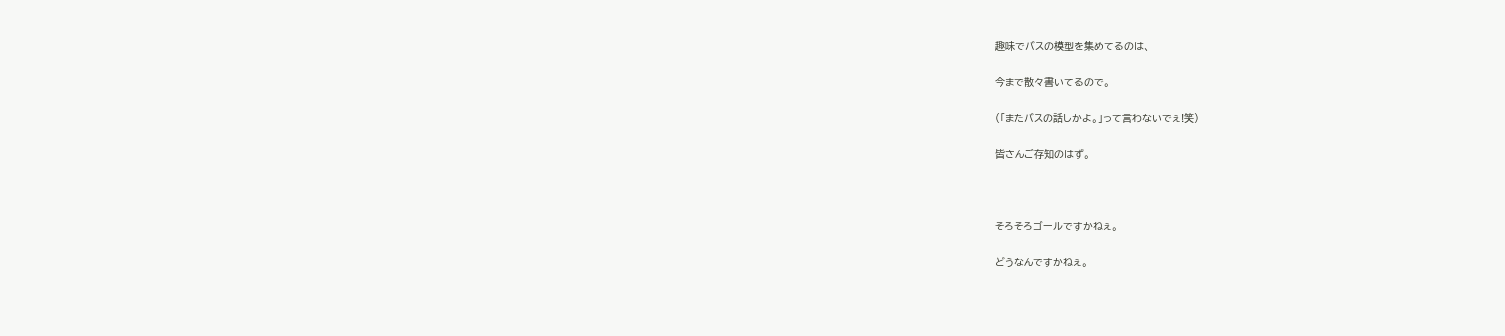趣味でバスの模型を集めてるのは、

今まで散々書いてるので。

(「またバスの話しかよ。」って言わないでぇ!笑)

皆さんご存知のはず。



そろそろゴールですかねぇ。

どうなんですかねぇ。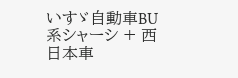いすゞ自動車BU系シャーシ + 西日本車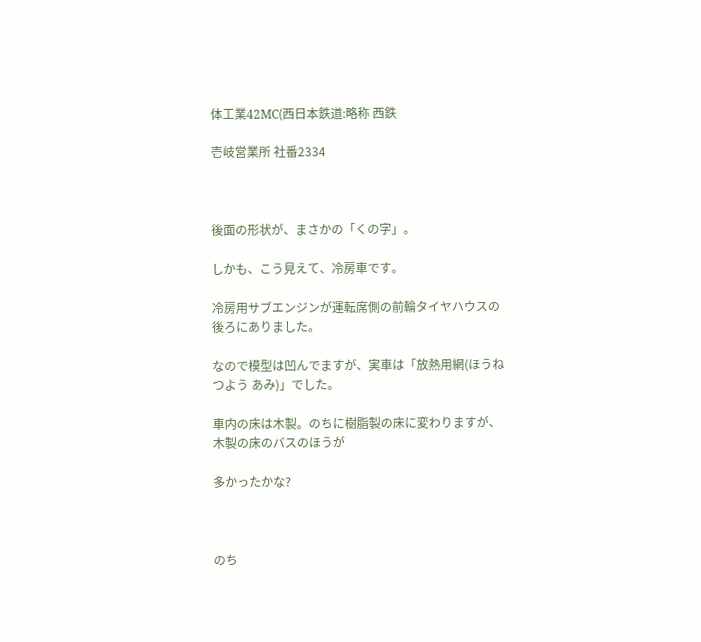体工業42MC(西日本鉄道:略称 西鉄

壱岐営業所 社番2334



後面の形状が、まさかの「くの字」。

しかも、こう見えて、冷房車です。

冷房用サブエンジンが運転席側の前輪タイヤハウスの後ろにありました。

なので模型は凹んでますが、実車は「放熱用網(ほうねつよう あみ)」でした。

車内の床は木製。のちに樹脂製の床に変わりますが、木製の床のバスのほうが

多かったかな?



のち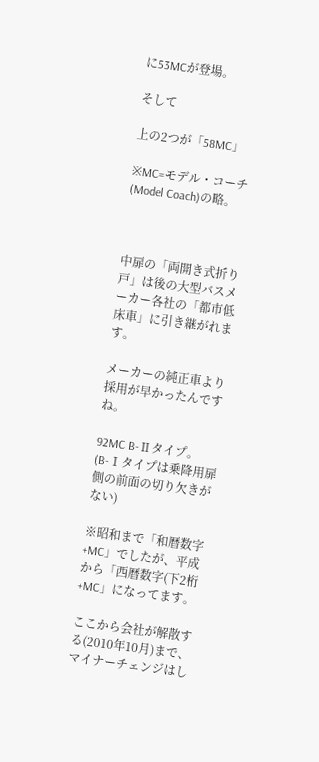に53MCが登場。

そして

上の2つが「58MC」

※MC=モデル・コーチ(Model Coach)の略。



中扉の「両開き式折り戸」は後の大型バスメーカー各社の「都市低床車」に引き継がれます。

メーカーの純正車より採用が早かったんですね。

92MC B-Ⅱタイプ。(B-Ⅰタイプは乗降用扉側の前面の切り欠きがない)

※昭和まで「和暦数字+MC」でしたが、平成から「西暦数字(下2桁+MC」になってます。

ここから会社が解散する(2010年10月)まで、マイナーチェンジはし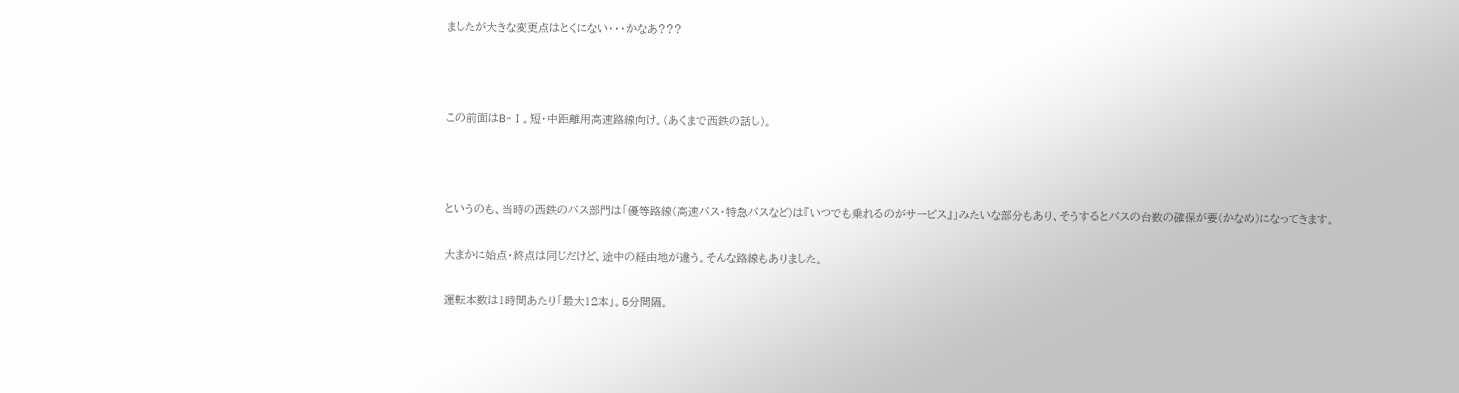ましたが大きな変更点はとくにない・・・かなあ???



この前面はB-Ⅰ。短・中距離用高速路線向け。(あくまで西鉄の話し)。



というのも、当時の西鉄のバス部門は「優等路線(高速バス・特急バスなど)は『いつでも乗れるのがサービス』」みたいな部分もあり、そうするとバスの台数の確保が要(かなめ)になってきます。

大まかに始点・終点は同じだけど、途中の経由地が違う。そんな路線もありました。

運転本数は1時間あたり「最大12本」。5分間隔。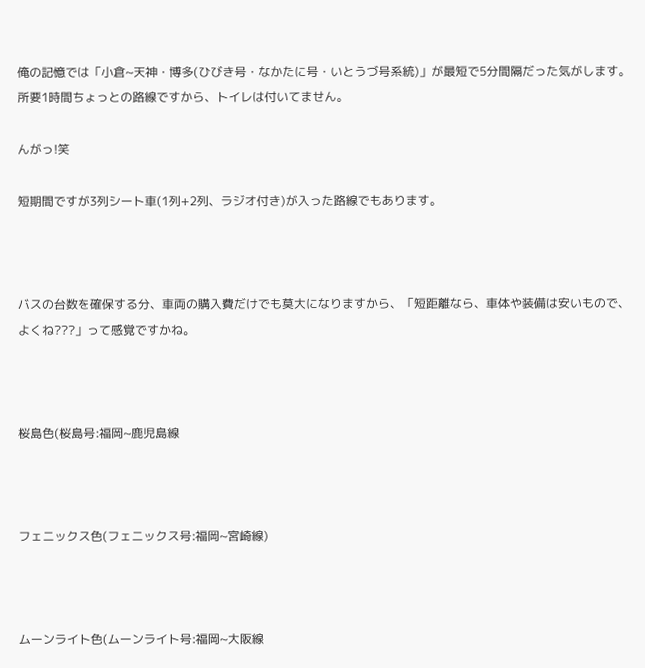俺の記憶では「小倉~天神・博多(ひびき号・なかたに号・いとうづ号系統)」が最短で5分間隔だった気がします。所要1時間ちょっとの路線ですから、トイレは付いてません。

んがっ!笑

短期間ですが3列シート車(1列+2列、ラジオ付き)が入った路線でもあります。



バスの台数を確保する分、車両の購入費だけでも莫大になりますから、「短距離なら、車体や装備は安いもので、よくね???」って感覚ですかね。



桜島色(桜島号:福岡~鹿児島線



フェニックス色(フェニックス号:福岡~宮崎線)



ムーンライト色(ムーンライト号:福岡~大阪線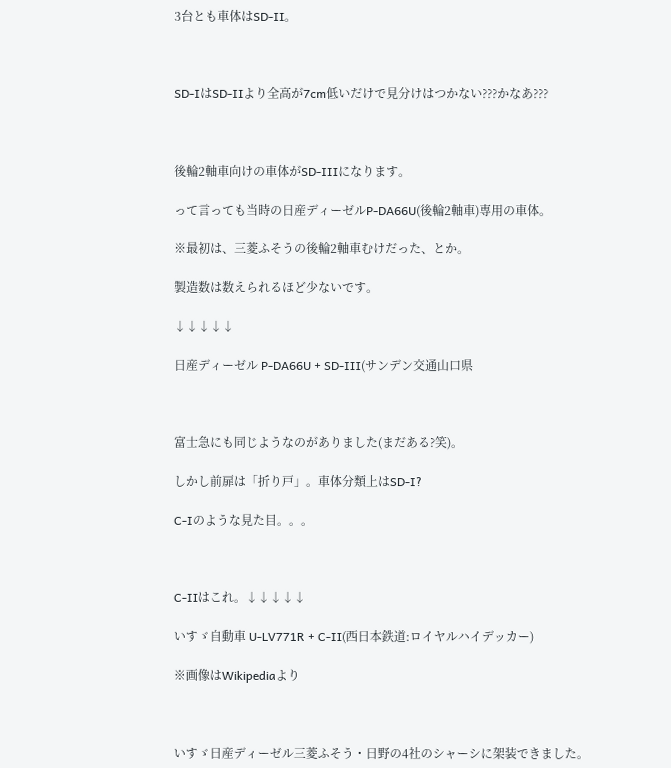3台とも車体はSD-Ⅱ。



SD-ⅠはSD‐Ⅱより全高が7cm低いだけで見分けはつかない???かなあ???



後輪2軸車向けの車体がSD-Ⅲになります。

って言っても当時の日産ディーゼルP-DA66U(後輪2軸車)専用の車体。

※最初は、三菱ふそうの後輪2軸車むけだった、とか。

製造数は数えられるほど少ないです。

↓↓↓↓↓

日産ディーゼル P-DA66U + SD-Ⅲ(サンデン交通山口県



富士急にも同じようなのがありました(まだある?笑)。

しかし前扉は「折り戸」。車体分類上はSD‐Ⅰ?

C-Ⅰのような見た目。。。



C-Ⅱはこれ。↓↓↓↓↓

いすゞ自動車 U-LV771R + C-Ⅱ(西日本鉄道:ロイヤルハイデッカー)

※画像はWikipediaより



いすゞ日産ディーゼル三菱ふそう・日野の4社のシャーシに架装できました。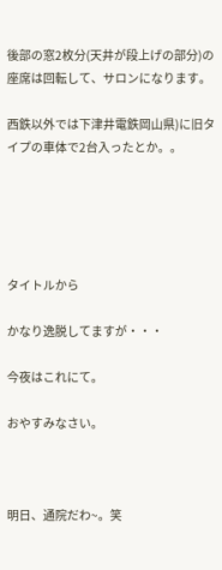後部の窓2枚分(天井が段上げの部分)の座席は回転して、サロンになります。

西鉄以外では下津井電鉄岡山県)に旧タイプの車体で2台入ったとか。。





タイトルから

かなり逸脱してますが・・・

今夜はこれにて。

おやすみなさい。



明日、通院だわ~。笑